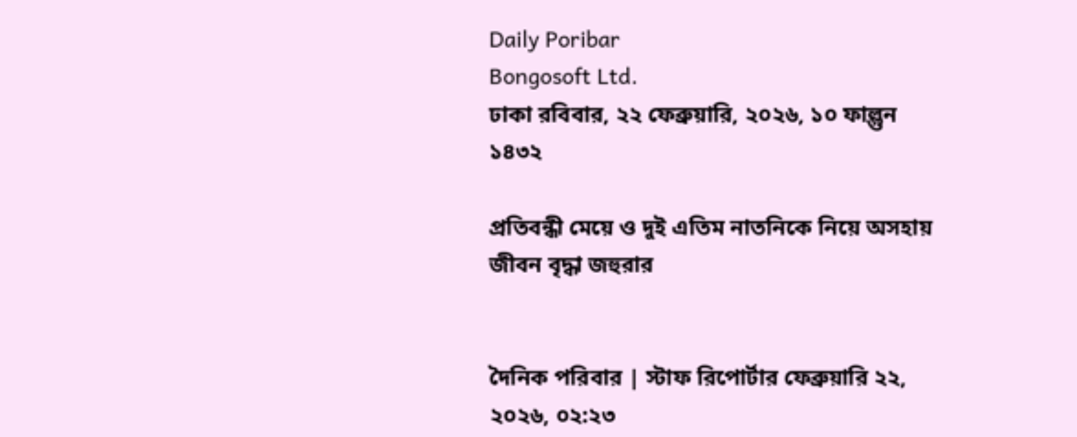Daily Poribar
Bongosoft Ltd.
ঢাকা রবিবার, ২২ ফেব্রুয়ারি, ২০২৬, ১০ ফাল্গুন ১৪৩২

প্রতিবন্ধী মেয়ে ও দুই এতিম নাতনিকে নিয়ে অসহায় জীবন বৃদ্ধা জহুরার


দৈনিক পরিবার | স্টাফ রিপোর্টার ফেব্রুয়ারি ২২, ২০২৬, ০২:২৩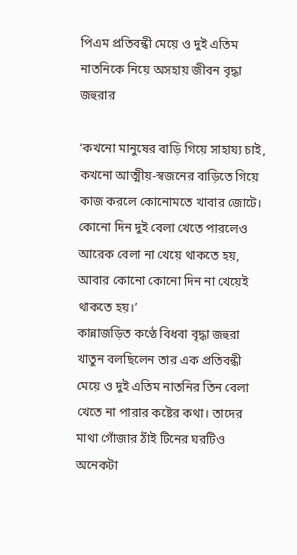পিএম প্রতিবন্ধী মেয়ে ও দুই এতিম নাতনিকে নিয়ে অসহায় জীবন বৃদ্ধা জহুরার

‘কখনো মানুষের বাড়ি গিয়ে সাহায্য চাই, কখনো আত্মীয়-স্বজনের বাড়িতে গিয়ে কাজ করলে কোনোমতে খাবার জোটে। কোনো দিন দুই বেলা খেতে পারলেও আরেক বেলা না খেয়ে থাকতে হয়, আবার কোনো কোনো দিন না খেয়েই থাকতে হয়।’
কান্নাজড়িত কণ্ঠে বিধবা বৃদ্ধা জহুরা খাতুন বলছিলেন তার এক প্রতিবন্ধী মেয়ে ও দুই এতিম নাতনির তিন বেলা খেতে না পারার কষ্টের কথা। তাদের মাথা গোঁজার ঠাঁই টিনের ঘরটিও অনেকটা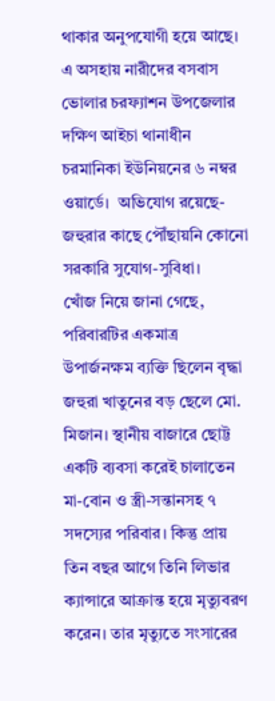থাকার অনুপযোগী হয়ে আছে।
এ অসহায় নারীদের বসবাস ভোলার চরফ্যাশন উপজেলার দক্ষিণ আইচা থানাধীন চরমানিকা ইউনিয়নের ৬ নম্বর ওয়ার্ডে।  অভিযোগ রয়েছে- জহুরার কাছে পৌঁছায়নি কোনো সরকারি সুযোগ-সুবিধা।
খোঁজ নিয়ে জানা গেছে, পরিবারটির একমাত্র উপার্জনক্ষম ব্যক্তি ছিলেন বৃদ্ধা জহুরা খাতুনের বড় ছেলে মো. মিজান। স্থানীয় বাজারে ছোট্ট একটি ব্যবসা করেই চালাতেন মা-বোন ও স্ত্রী-সন্তানসহ ৭ সদস্যের পরিবার। কিন্তু প্রায় তিন বছর আগে তিনি লিভার ক্যান্সারে আক্রান্ত হয়ে মৃত্যুবরণ করেন। তার মৃত্যুতে সংসারের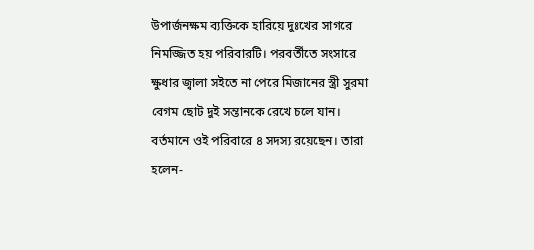উপার্জনক্ষম ব্যক্তিকে হারিয়ে দুঃখের সাগরে নিমজ্জিত হয় পরিবারটি। পরবর্তীতে সংসারে ক্ষুধার জ্বালা সইতে না পেরে মিজানের স্ত্রী সুরমা বেগম ছোট দুই সন্তানকে রেখে চলে যান।
বর্তমানে ওই পরিবারে ৪ সদস্য রয়েছেন। তারা হলেন-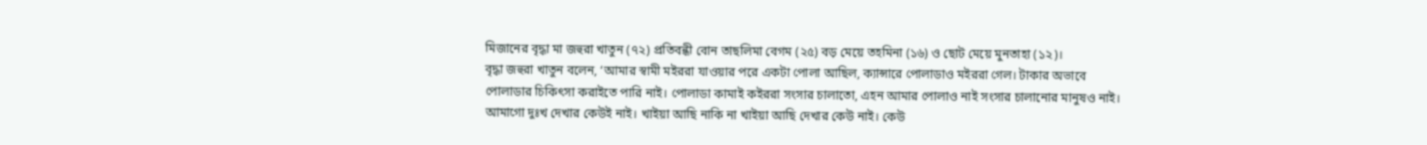মিজানের বৃদ্ধা মা জহুরা খাতুন (৭২) প্রতিবন্ধী বোন তাছলিমা বেগম (২৫) বড় মেয়ে তহমিনা (১৬) ও ছোট মেয়ে মুনতাহা (১২)।
বৃদ্ধা জহুরা খাতুন বলেন, ‘আমার স্বামী মইররা যাওয়ার পরে একটা পোলা আছিল, ক্যান্সারে পোলাডাও মইররা গেল। টাকার অভাবে পোলাডার চিকিৎসা করাইতে পারি নাই। পোলাডা কামাই কইররা সংসার চালাতো, এহন আমার পোলাও নাই সংসার চালানোর মানুষও নাই। আমাগো দুঃখ দেখার কেউই নাই। খাইয়া আছি নাকি না খাইয়া আছি দেখার কেউ নাই। কেউ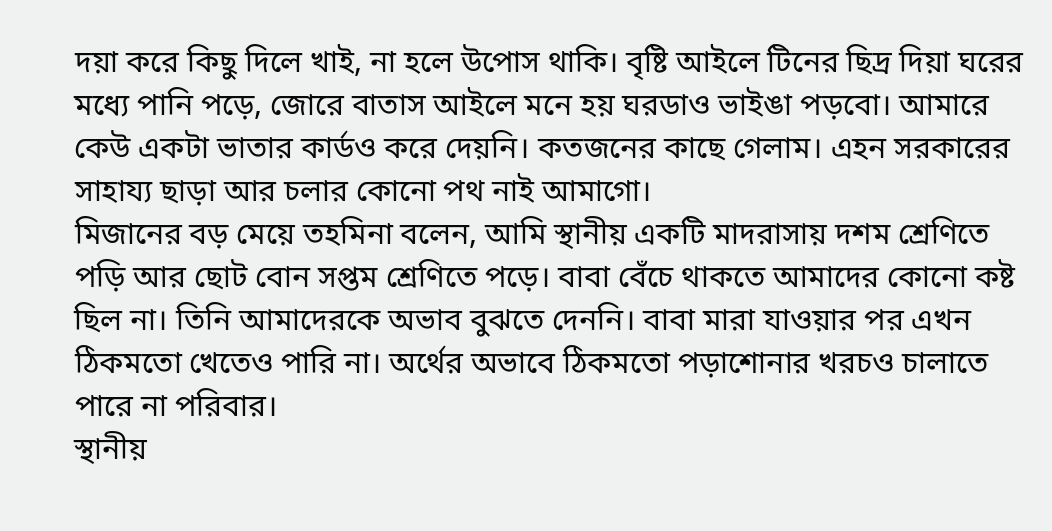দয়া করে কিছু দিলে খাই, না হলে উপোস থাকি। বৃষ্টি আইলে টিনের ছিদ্র দিয়া ঘরের মধ্যে পানি পড়ে, জোরে বাতাস আইলে মনে হয় ঘরডাও ভাইঙা পড়বো। আমারে কেউ একটা ভাতার কার্ডও করে দেয়নি। কতজনের কাছে গেলাম। এহন সরকারের সাহায্য ছাড়া আর চলার কোনো পথ নাই আমাগো।
মিজানের বড় মেয়ে তহমিনা বলেন, আমি স্থানীয় একটি মাদরাসায় দশম শ্রেণিতে পড়ি আর ছোট বোন সপ্তম শ্রেণিতে পড়ে। বাবা বেঁচে থাকতে আমাদের কোনো কষ্ট ছিল না। তিনি আমাদেরকে অভাব বুঝতে দেননি। বাবা মারা যাওয়ার পর এখন ঠিকমতো খেতেও পারি না। অর্থের অভাবে ঠিকমতো পড়াশোনার খরচও চালাতে পারে না পরিবার।
স্থানীয়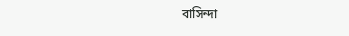বাসিন্দা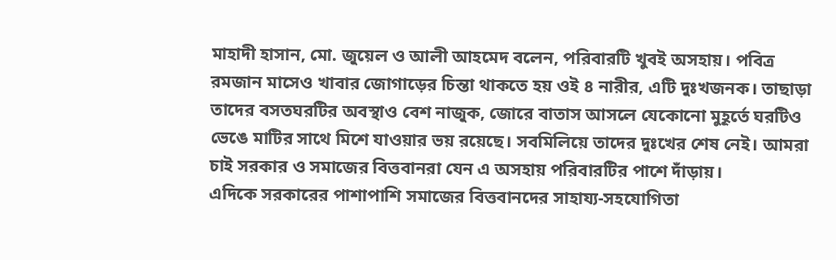মাহাদী হাসান, মো. জুয়েল ও আলী আহমেদ বলেন, পরিবারটি খুবই অসহায়। পবিত্র রমজান মাসেও খাবার জোগাড়ের চিন্তা থাকতে হয় ওই ৪ নারীর, এটি দুঃখজনক। তাছাড়া তাদের বসতঘরটির অবস্থাও বেশ নাজুক, জোরে বাতাস আসলে যেকোনো মুহূর্তে ঘরটিও ভেঙে মাটির সাথে মিশে যাওয়ার ভয় রয়েছে। সবমিলিয়ে তাদের দুঃখের শেষ নেই। আমরা চাই সরকার ও সমাজের বিত্তবানরা যেন এ অসহায় পরিবারটির পাশে দাঁড়ায়।
এদিকে সরকারের পাশাপাশি সমাজের বিত্তবানদের সাহায্য-সহযোগিতা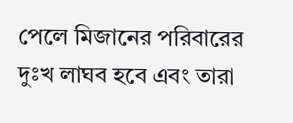পেলে মিজানের পরিবারের দুঃখ লাঘব হবে এবং তারা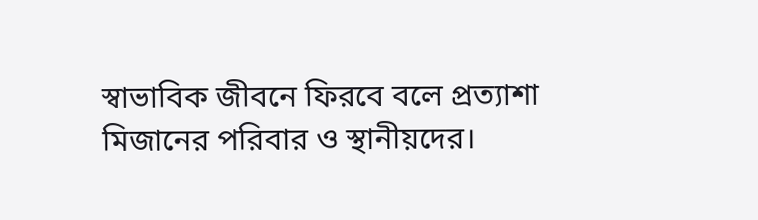স্বাভাবিক জীবনে ফিরবে বলে প্রত্যাশা মিজানের পরিবার ও স্থানীয়দের।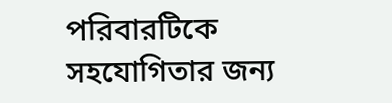পরিবারটিকে সহযোগিতার জন্য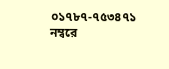০১৭৮৭-৭৫৩৪৭১ নম্বরে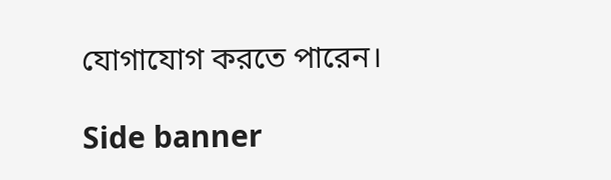যোগাযোগ করতে পারেন।

Side banner